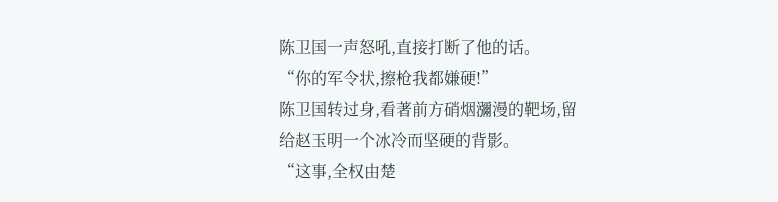陈卫国一声怒吼,直接打断了他的话。
“你的军令状,擦枪我都嫌硬!”
陈卫国转过身,看著前方硝烟瀰漫的靶场,留给赵玉明一个冰冷而坚硬的背影。
“这事,全权由楚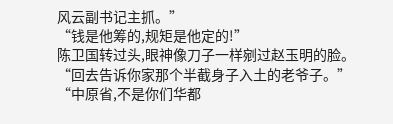风云副书记主抓。”
“钱是他筹的,规矩是他定的!”
陈卫国转过头,眼神像刀子一样剜过赵玉明的脸。
“回去告诉你家那个半截身子入土的老爷子。”
“中原省,不是你们华都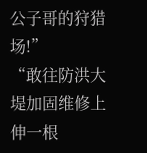公子哥的狩猎场!”
“敢往防洪大堤加固维修上伸一根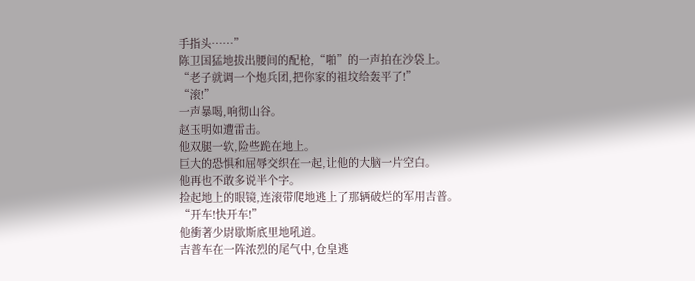手指头……”
陈卫国猛地拔出腰间的配枪,“啪”的一声拍在沙袋上。
“老子就调一个炮兵团,把你家的祖坟给轰平了!”
“滚!”
一声暴喝,响彻山谷。
赵玉明如遭雷击。
他双腿一软,险些跪在地上。
巨大的恐惧和屈辱交织在一起,让他的大脑一片空白。
他再也不敢多说半个字。
捡起地上的眼镜,连滚带爬地逃上了那辆破烂的军用吉普。
“开车!快开车!”
他衝著少尉歇斯底里地吼道。
吉普车在一阵浓烈的尾气中,仓皇逃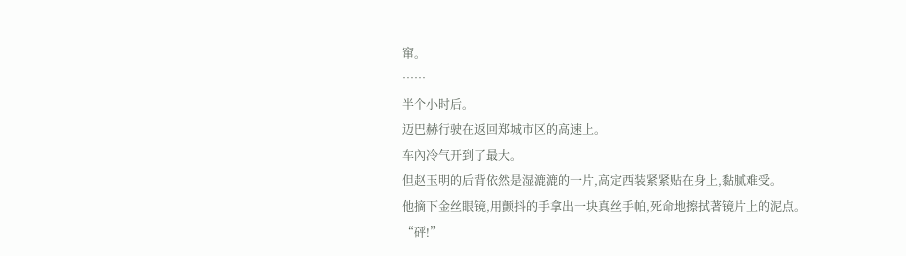窜。
……
半个小时后。
迈巴赫行驶在返回郑城市区的高速上。
车內冷气开到了最大。
但赵玉明的后背依然是湿漉漉的一片,高定西装紧紧贴在身上,黏腻难受。
他摘下金丝眼镜,用颤抖的手拿出一块真丝手帕,死命地擦拭著镜片上的泥点。
“砰!”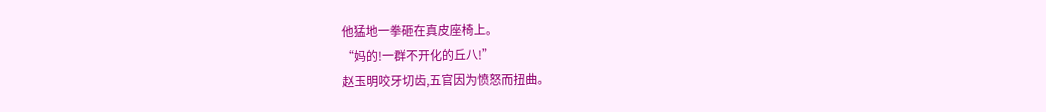他猛地一拳砸在真皮座椅上。
“妈的!一群不开化的丘八!”
赵玉明咬牙切齿,五官因为愤怒而扭曲。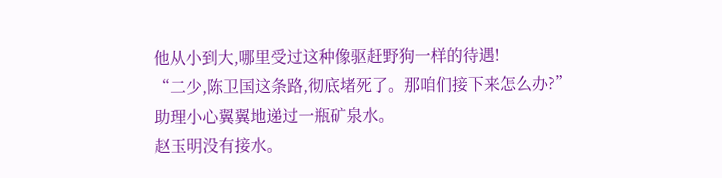他从小到大,哪里受过这种像驱赶野狗一样的待遇!
“二少,陈卫国这条路,彻底堵死了。那咱们接下来怎么办?”
助理小心翼翼地递过一瓶矿泉水。
赵玉明没有接水。